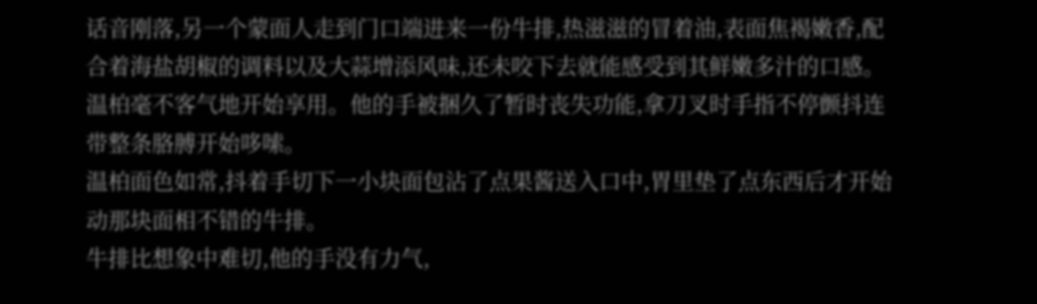话音刚落,另一个蒙面人走到门口端进来一份牛排,热滋滋的冒着油,表面焦褐嫩香,配合着海盐胡椒的调料以及大蒜增添风味,还未咬下去就能感受到其鲜嫩多汁的口感。
温柏毫不客气地开始享用。他的手被捆久了暂时丧失功能,拿刀叉时手指不停颤抖连带整条胳膊开始哆嗦。
温柏面色如常,抖着手切下一小块面包沾了点果酱送入口中,胃里垫了点东西后才开始动那块面相不错的牛排。
牛排比想象中难切,他的手没有力气,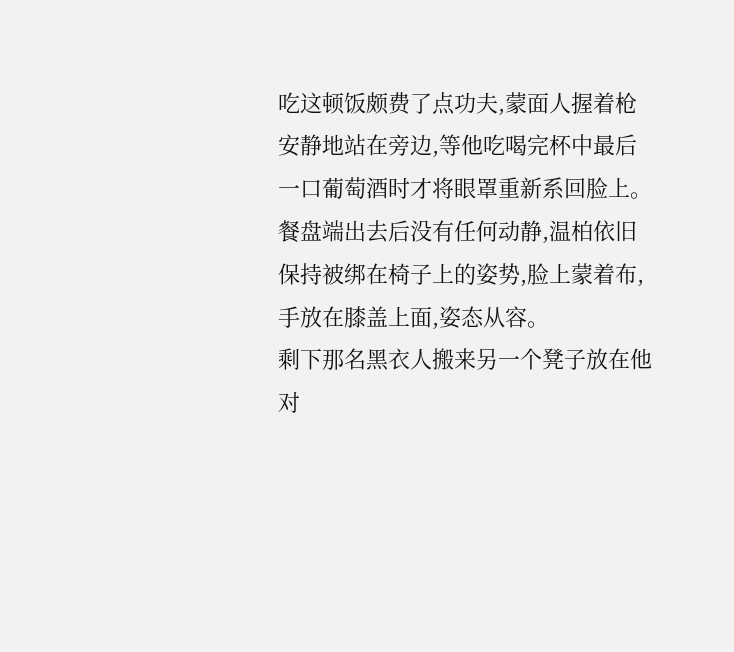吃这顿饭颇费了点功夫,蒙面人握着枪安静地站在旁边,等他吃喝完杯中最后一口葡萄酒时才将眼罩重新系回脸上。
餐盘端出去后没有任何动静,温柏依旧保持被绑在椅子上的姿势,脸上蒙着布,手放在膝盖上面,姿态从容。
剩下那名黑衣人搬来另一个凳子放在他对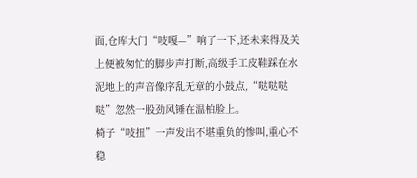面,仓库大门“吱嘎—”响了一下,还未来得及关上便被匆忙的脚步声打断,高级手工皮鞋踩在水泥地上的声音像序乱无章的小鼓点,“哒哒哒哒”忽然一股劲风锤在温柏脸上。
椅子“吱扭”一声发出不堪重负的惨叫,重心不稳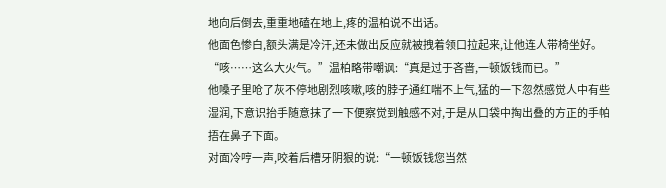地向后倒去,重重地磕在地上,疼的温柏说不出话。
他面色惨白,额头满是冷汗,还未做出反应就被拽着领口拉起来,让他连人带椅坐好。
“咳……这么大火气。”温柏略带嘲讽:“真是过于吝啬,一顿饭钱而已。”
他嗓子里呛了灰不停地剧烈咳嗽,咳的脖子通红喘不上气,猛的一下忽然感觉人中有些湿润,下意识抬手随意抹了一下便察觉到触感不对,于是从口袋中掏出叠的方正的手帕捂在鼻子下面。
对面冷哼一声,咬着后槽牙阴狠的说:“一顿饭钱您当然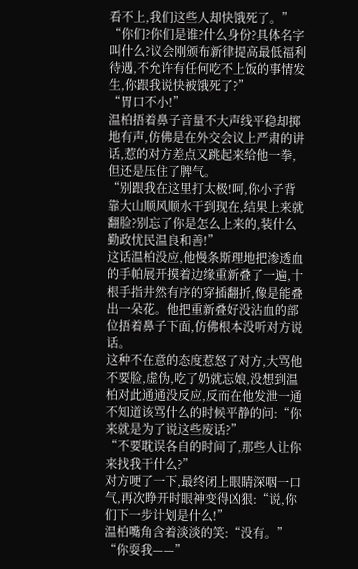看不上,我们这些人却快饿死了。”
“你们?你们是谁?什么身份?具体名字叫什么?议会刚颁布新律提高最低福利待遇,不允许有任何吃不上饭的事情发生,你跟我说快被饿死了?”
“胃口不小!”
温柏捂着鼻子音量不大声线平稳却掷地有声,仿佛是在外交会议上严肃的讲话,惹的对方差点又跳起来给他一拳,但还是压住了脾气。
“别跟我在这里打太极!呵,你小子背靠大山顺风顺水干到现在,结果上来就翻脸?别忘了你是怎么上来的,装什么勤政忧民温良和善!”
这话温柏没应,他慢条斯理地把渗透血的手帕展开摸着边缘重新叠了一遍,十根手指井然有序的穿插翻折,像是能叠出一朵花。他把重新叠好没沾血的部位捂着鼻子下面,仿佛根本没听对方说话。
这种不在意的态度惹怒了对方,大骂他不要脸,虚伪,吃了奶就忘娘,没想到温柏对此通通没反应,反而在他发泄一通不知道该骂什么的时候平静的问:“你来就是为了说这些废话?”
“不要耽误各自的时间了,那些人让你来找我干什么?”
对方哽了一下,最终闭上眼睛深咽一口气,再次睁开时眼神变得凶狠:“说,你们下一步计划是什么!”
温柏嘴角含着淡淡的笑:“没有。”
“你耍我——”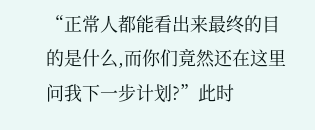“正常人都能看出来最终的目的是什么,而你们竟然还在这里问我下一步计划?”此时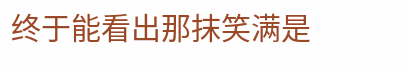终于能看出那抹笑满是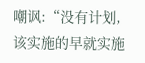嘲讽:“没有计划,该实施的早就实施